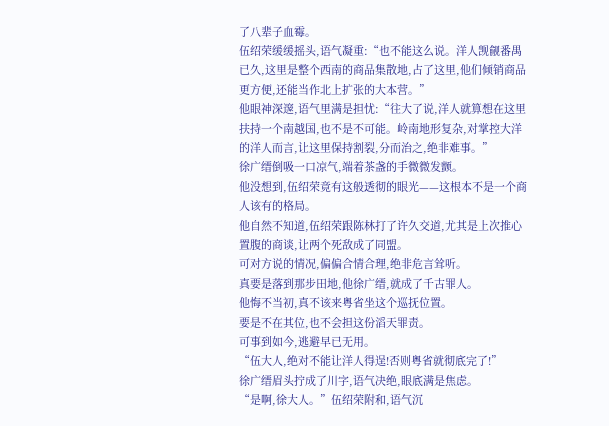了八辈子血霉。
伍绍荣缓缓摇头,语气凝重:“也不能这么说。洋人觊觎番禺已久,这里是整个西南的商品集散地,占了这里,他们倾销商品更方便,还能当作北上扩张的大本营。”
他眼神深邃,语气里满是担忧:“往大了说,洋人就算想在这里扶持一个南越国,也不是不可能。岭南地形复杂,对掌控大洋的洋人而言,让这里保持割裂,分而治之,绝非难事。”
徐广缙倒吸一口凉气,端着茶盏的手微微发颤。
他没想到,伍绍荣竟有这般透彻的眼光——这根本不是一个商人该有的格局。
他自然不知道,伍绍荣跟陈林打了许久交道,尤其是上次推心置腹的商谈,让两个死敌成了同盟。
可对方说的情况,偏偏合情合理,绝非危言耸听。
真要是落到那步田地,他徐广缙,就成了千古罪人。
他悔不当初,真不该来粤省坐这个巡抚位置。
要是不在其位,也不会担这份滔天罪责。
可事到如今,逃避早已无用。
“伍大人,绝对不能让洋人得逞!否则粤省就彻底完了!”
徐广缙眉头拧成了川字,语气决绝,眼底满是焦虑。
“是啊,徐大人。”伍绍荣附和,语气沉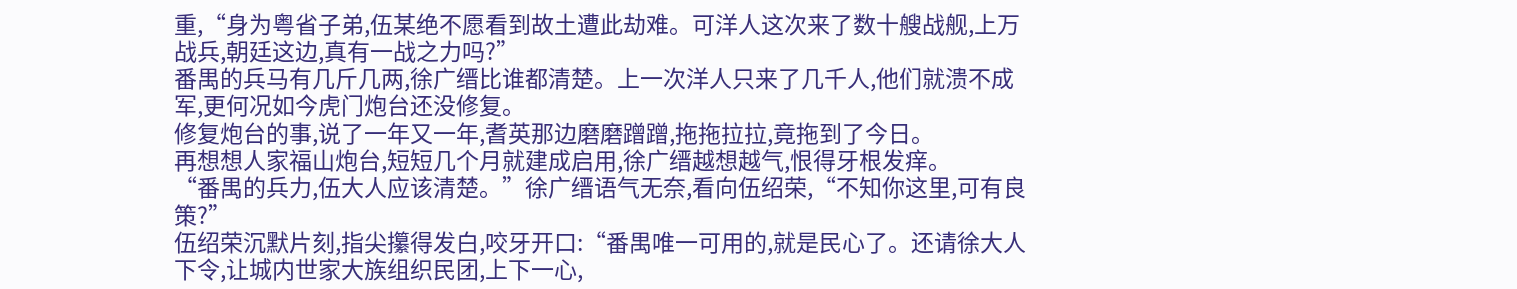重,“身为粤省子弟,伍某绝不愿看到故土遭此劫难。可洋人这次来了数十艘战舰,上万战兵,朝廷这边,真有一战之力吗?”
番禺的兵马有几斤几两,徐广缙比谁都清楚。上一次洋人只来了几千人,他们就溃不成军,更何况如今虎门炮台还没修复。
修复炮台的事,说了一年又一年,耆英那边磨磨蹭蹭,拖拖拉拉,竟拖到了今日。
再想想人家福山炮台,短短几个月就建成启用,徐广缙越想越气,恨得牙根发痒。
“番禺的兵力,伍大人应该清楚。”徐广缙语气无奈,看向伍绍荣,“不知你这里,可有良策?”
伍绍荣沉默片刻,指尖攥得发白,咬牙开口:“番禺唯一可用的,就是民心了。还请徐大人下令,让城内世家大族组织民团,上下一心,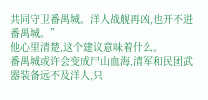共同守卫番禺城。洋人战舰再凶,也开不进番禺城。”
他心里清楚,这个建议意味着什么。
番禺城或许会变成尸山血海,清军和民团武器装备远不及洋人,只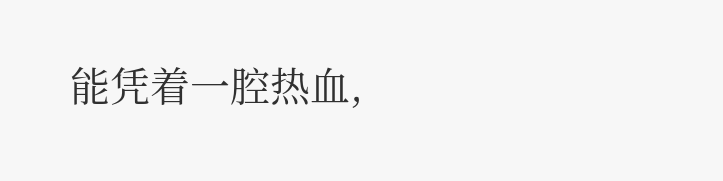能凭着一腔热血,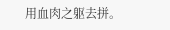用血肉之躯去拼。